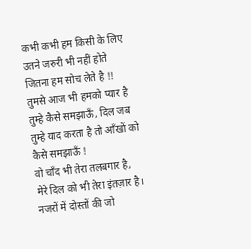कभी कभी हम किसी के लिए उतने जरुरी भी नहीं होते जितना हम सोच लेते है !!
तुमसे आज भी हमको प्यार है तुम्हे कैसे समझाऊँ, दिल जब तुम्हे याद करता है तो आँखों को कैसे समझाऊँ !
वो चाँद भी तेरा तलबगार है, मेरे दिल को भी तेरा इंतज़ार है।
नजरों में दोस्तों की जो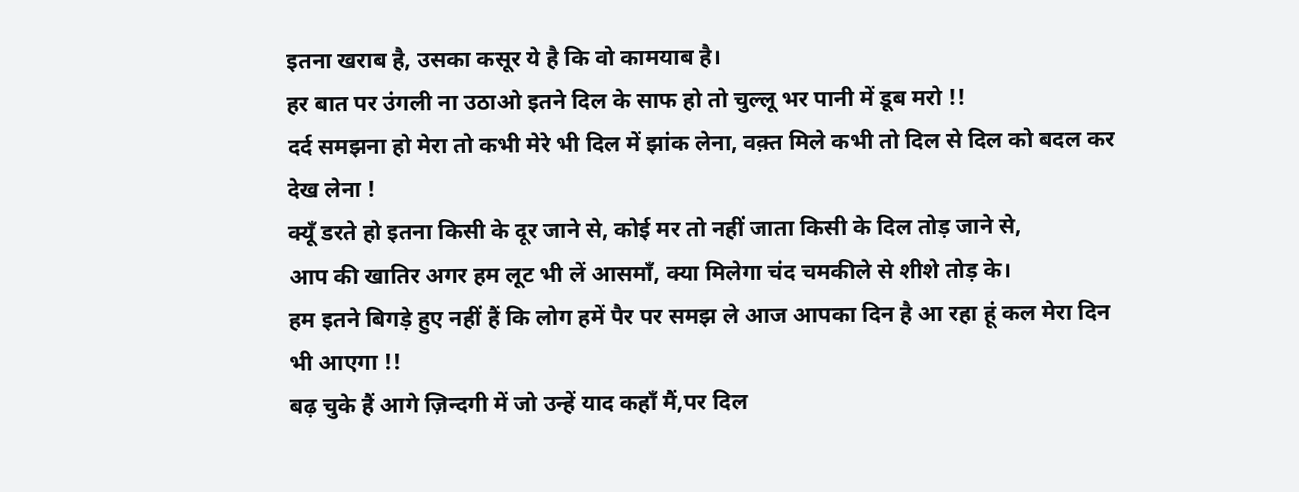इतना खराब है, उसका कसूर ये है कि वो कामयाब है।
हर बात पर उंगली ना उठाओ इतने दिल के साफ हो तो चुल्लू भर पानी में डूब मरो !!
दर्द समझना हो मेरा तो कभी मेरे भी दिल में झांक लेना, वक़्त मिले कभी तो दिल से दिल को बदल कर देख लेना !
क्यूँ डरते हो इतना किसी के दूर जाने से, कोई मर तो नहीं जाता किसी के दिल तोड़ जाने से,
आप की खातिर अगर हम लूट भी लें आसमाँ, क्या मिलेगा चंद चमकीले से शीशे तोड़ के।
हम इतने बिगड़े हुए नहीं हैं कि लोग हमें पैर पर समझ ले आज आपका दिन है आ रहा हूं कल मेरा दिन भी आएगा !!
बढ़ चुके हैं आगे ज़िन्दगी में जो उन्हें याद कहाँ मैं,पर दिल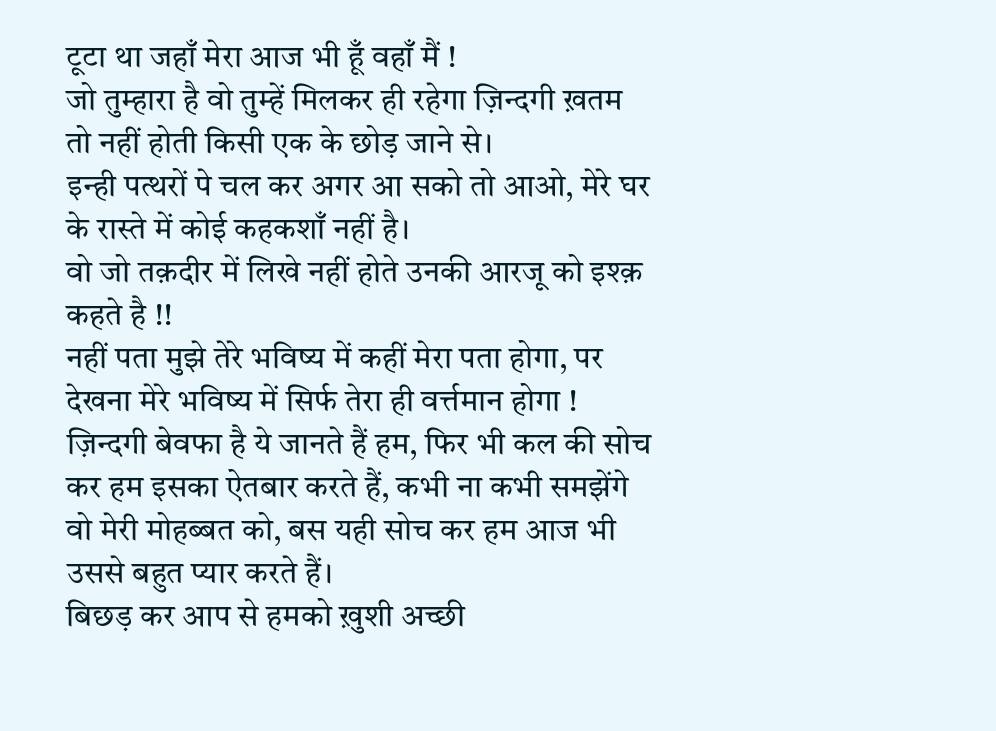टूटा था जहाँ मेरा आज भी हूँ वहाँ मैं !
जो तुम्हारा है वो तुम्हें मिलकर ही रहेगा ज़िन्दगी ख़तम तो नहीं होती किसी एक के छोड़ जाने से।
इन्ही पत्थरों पे चल कर अगर आ सको तो आओ, मेरे घर के रास्ते में कोई कहकशाँ नहीं है।
वो जो तक़दीर में लिखे नहीं होते उनकी आरजू को इश्क़ कहते है !!
नहीं पता मुझे तेरे भविष्य में कहीं मेरा पता होगा, पर देखना मेरे भविष्य में सिर्फ तेरा ही वर्त्तमान होगा !
ज़िन्दगी बेवफा है ये जानते हैं हम, फिर भी कल की सोच कर हम इसका ऐतबार करते हैं, कभी ना कभी समझेंगे वो मेरी मोहब्बत को, बस यही सोच कर हम आज भी उससे बहुत प्यार करते हैं।
बिछड़ कर आप से हमको ख़ुशी अच्छी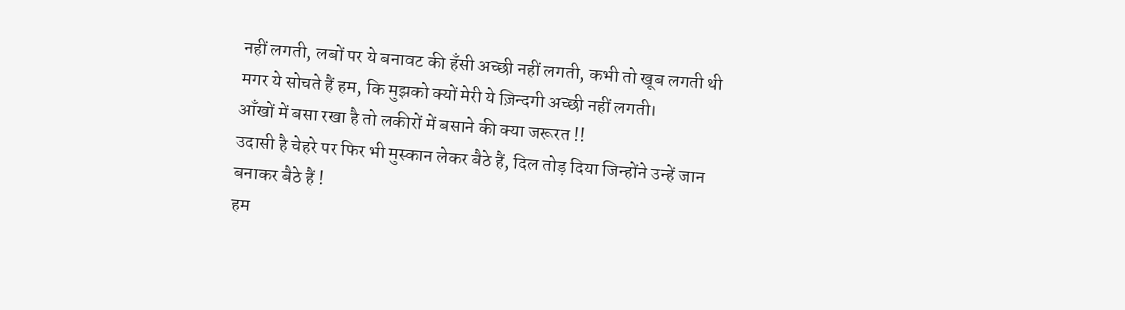नहीं लगती, लबों पर ये बनावट की हँसी अच्छी नहीं लगती, कभी तो खूब लगती थी मगर ये सोचते हैं हम, कि मुझको क्यों मेरी ये ज़िन्दगी अच्छी नहीं लगती।
आँखों में बसा रखा है तो लकीरों में बसाने की क्या जरूरत !!
उदासी है चेहरे पर फिर भी मुस्कान लेकर बैठे हैं, दिल तोड़ दिया जिन्होंने उन्हें जान बनाकर बैठे हैं !
हम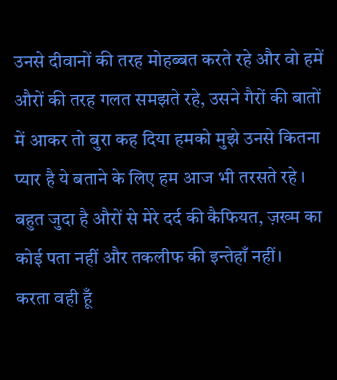उनसे दीवानों की तरह मोहब्बत करते रहे और वो हमें औरों की तरह गलत समझते रहे, उसने गैरों की बातों में आकर तो बुरा कह दिया हमको मुझे उनसे कितना प्यार है ये बताने के लिए हम आज भी तरसते रहे ।
बहुत जुदा है औरों से मेरे दर्द की कैफियत, ज़ख्म का कोई पता नहीं और तकलीफ की इन्तेहाँ नहीं।
करता वही हूँ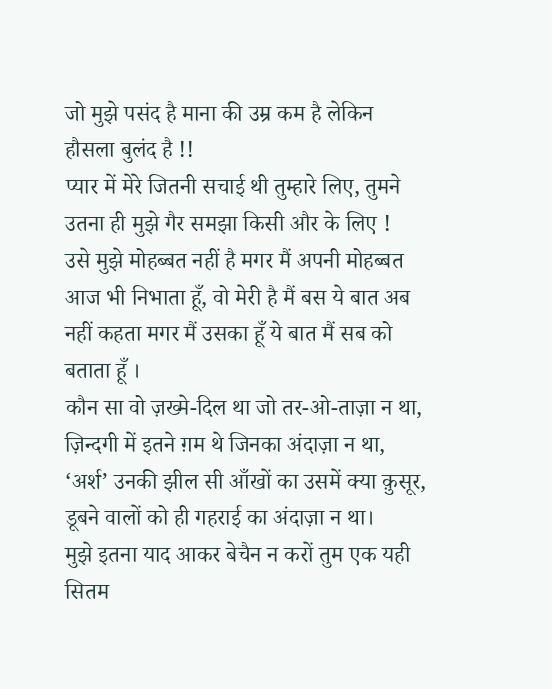जो मुझे पसंद है माना की उम्र कम है लेकिन हौसला बुलंद है !!
प्यार में मेरे जितनी सचाई थी तुम्हारे लिए, तुमने उतना ही मुझे गैर समझा किसी और के लिए !
उसे मुझे मोहब्बत नहीं है मगर मैं अपनी मोहब्बत आज भी निभाता हूँ, वो मेरी है मैं बस ये बात अब नहीं कहता मगर मैं उसका हूँ ये बात मैं सब को बताता हूँ ।
कौन सा वो ज़ख्मे-दिल था जो तर-ओ-ताज़ा न था, ज़िन्दगी में इतने ग़म थे जिनका अंदाज़ा न था, ‘अर्श’ उनकी झील सी आँखों का उसमें क्या क़ुसूर, डूबने वालों को ही गहराई का अंदाज़ा न था।
मुझे इतना याद आकर बेचैन न करों तुम एक यही सितम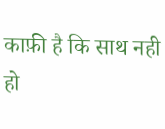काफ़ी है कि साथ नही हो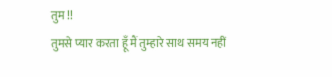तुम !!
तुमसे प्यार करता हूँ मैं तुम्हारे साथ समय नहीं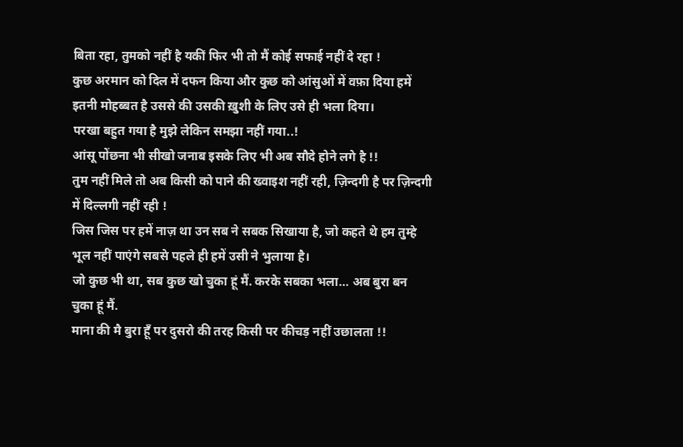बिता रहा, तुमको नहीं है यकीं फिर भी तो मैं कोई सफाई नहीं दे रहा !
कुछ अरमान को दिल में दफन किया और कुछ को आंसुओं में वफ़ा दिया हमें इतनी मोहब्बत है उससे की उसकी ख़ुशी के लिए उसे ही भला दिया।
परखा बहुत गया है मुझे लेकिन समझा नहीं गया..!
आंसू पोंछना भी सीखो जनाब इसके लिए भी अब सौदे होने लगे है !!
तुम नहीं मिले तो अब किसी को पाने की ख्वाइश नहीं रही, ज़िन्दगी है पर ज़िन्दगी में दिल्लगी नहीं रही !
जिस जिस पर हमें नाज़ था उन सब ने सबक सिखाया है, जो कहते थे हम तुम्हे भूल नहीं पाएंगे सबसे पहले ही हमें उसी ने भुलाया है।
जो कुछ भी था, सब कुछ खो चुका हूं मैं. करके सबका भला… अब बुरा बन चुका हूं मैं.
माना की मै बुरा हूँ पर दुसरो की तरह किसी पर कीचड़ नहीं उछालता !!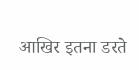आखिर इतना डरते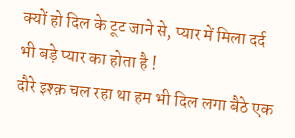क्यों हो दिल के टूट जाने से, प्यार में मिला दर्द भी बड़े प्यार का होता है !
दौरे इश्क़ चल रहा था हम भी दिल लगा बैठे एक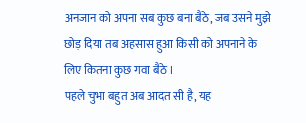अनजान को अपना सब कुछ बना बैठे, जब उसने मुझे छोड़ दिया तब अहसास हुआ किसी को अपनाने के लिए कितना कुछ गवा बैठे ।
पहले चुभा बहुत अब आदत सी है, यह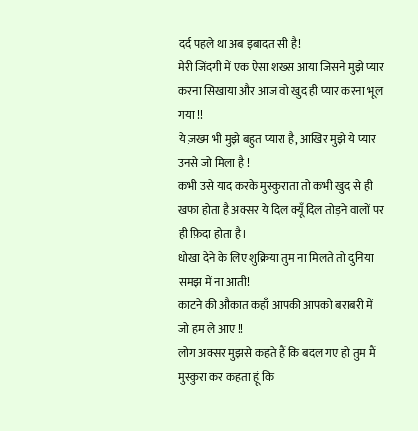दर्द पहले था अब इबादत सी है!
मेरी जिंदगी में एक ऐसा शख्स आया जिसने मुझे प्यार करना सिखाया और आज वो खुद ही प्यार करना भूल गया !!
ये ज़ख्म भी मुझे बहुत प्यारा है, आखिर मुझे ये प्यार उनसे जो मिला है !
कभी उसे याद करके मुस्कुराता तो कभी खुद से ही खफा होता है अक्सर ये दिल क्यूँ दिल तोड़ने वालों पर ही फ़िदा होता है।
धोखा देने के लिए शुक्रिया तुम ना मिलते तो दुनिया समझ में ना आती!
काटने की औकात कहाँ आपकी आपको बराबरी में जो हम ले आए !!
लोग अक्सर मुझसे कहते हैं कि बदल गए हो तुम मैं मुस्कुरा कर कहता हूं कि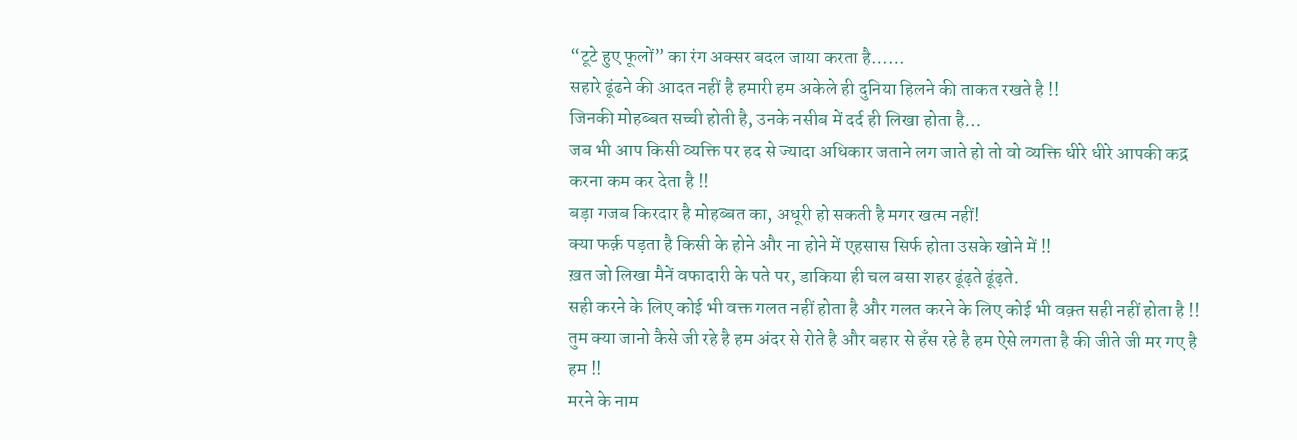“टूटे हुए फूलों” का रंग अक्सर बदल जाया करता है……
सहारे ढूंढने की आदत नहीं है हमारी हम अकेले ही दुनिया हिलने की ताकत रखते है !!
जिनकी मोहब्बत सच्ची होती है, उनके नसीब में दर्द ही लिखा होता है…
जब भी आप किसी व्यक्ति पर हद से ज्यादा अधिकार जताने लग जाते हो तो वो व्यक्ति धीरे धीरे आपकी कद्र करना कम कर देता है !!
बड़ा गजब किरदार है मोहब्बत का, अधूरी हो सकती है मगर खत्म नहीं!
क्या फर्क़ पड़ता है किसी के होने और ना होने में एहसास सिर्फ होता उसके खोने में !!
ख़त जो लिखा मैनें वफादारी के पते पर, डाकिया ही चल बसा शहर ढूंढ़ते ढूंढ़ते.
सही करने के लिए कोई भी वक्त गलत नहीं होता है और गलत करने के लिए कोई भी वक़्त सही नहीं होता है !!
तुम क्या जानो कैसे जी रहे है हम अंदर से रोते है और बहार से हँस रहे है हम ऐसे लगता है की जीते जी मर गए है हम !!
मरने के नाम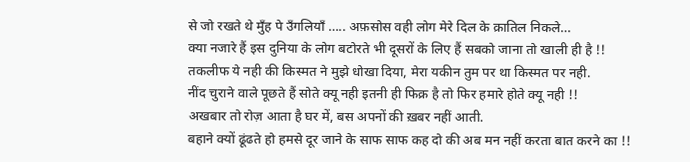से जो रखते थे मुँह पे उँगलियाँ ….. अफ़सोस वही लोग मेरे दिल के क़ातिल निकले…
क्या नजारे हैं इस दुनिया के लोग बटोरते भी दूसरों के लिए हैं सबको जाना तो खाली ही है !!
तकलीफ ये नही की किस्मत ने मुझे धोखा दिया, मेरा यकीन तुम पर था किस्मत पर नही.
नींद चुराने वाले पूछते हैं सोते क्यू नही इतनी ही फिक्र है तो फिर हमारे होते क्यू नही !!
अखबार तो रोज़ आता है घर में, बस अपनों की ख़बर नहीं आती.
बहाने क्यों ढूंढते हो हमसे दूर जाने के साफ साफ कह दो की अब मन नहीं करता बात करने का !!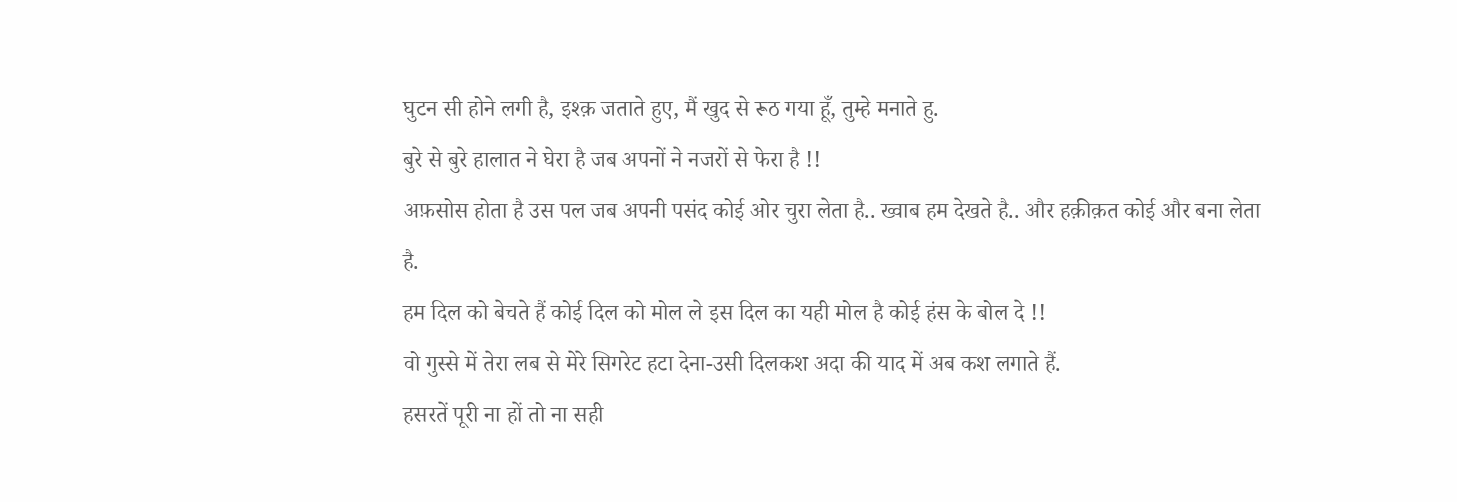घुटन सी होने लगी है, इश्क़ जताते हुए, मैं खुद से रूठ गया हूँ, तुम्हे मनाते हु.
बुरे से बुरे हालात ने घेरा है जब अपनों ने नजरों से फेरा है !!
अफ़सोस होता है उस पल जब अपनी पसंद कोई ओर चुरा लेता है.. ख्वाब हम देखते है.. और हक़ीक़त कोई और बना लेता है.
हम दिल को बेचते हैं कोई दिल को मोल ले इस दिल का यही मोल है कोई हंस के बोल दे !!
वो गुस्से में तेरा लब से मेरे सिगरेट हटा देना-उसी दिलकश अदा की याद में अब कश लगाते हैं.
हसरतें पूरी ना हों तो ना सही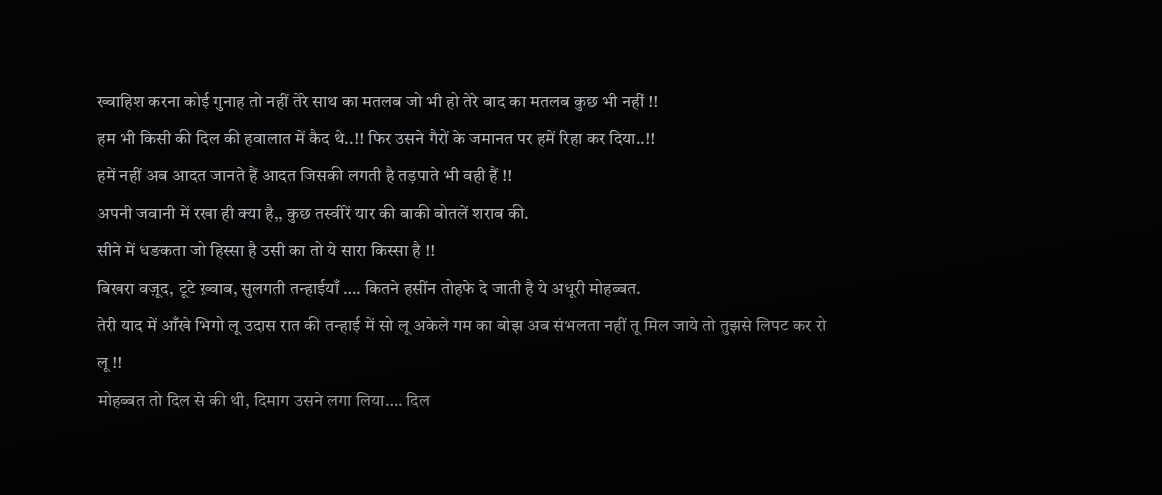ख्वाहिश करना कोई गुनाह तो नहीं तेरे साथ का मतलब जो भी हो तेरे बाद का मतलब कुछ भी नहीं !!
हम भी किसी की दिल की हवालात में कैद थे..!! फिर उसने गैरों के जमानत पर हमें रिहा कर दिया..!!
हमें नहीं अब आदत जानते हैं आदत जिसकी लगती है तड़पाते भी वही हैं !!
अपनी जवानी में रखा ही क्या है,, कुछ तस्वीरें यार की बाकी बोतलें शराब की.
सीने में धङकता जो हिस्सा है उसी का तो ये सारा किस्सा है !!
बिखरा वज़ूद, टूटे ख़्वाब, सुलगती तन्हाईयाँ …. कितने हसींन तोहफे दे जाती है ये अधूरी मोहब्बत.
तेरी याद में आँखे भिगो लू उदास रात की तन्हाई में सो लू अकेले गम का बोझ अब संभलता नहीं तू मिल जाये तो तुझसे लिपट कर रो लू !!
मोहब्बत तो दिल से की थी, दिमाग उसने लगा लिया…. दिल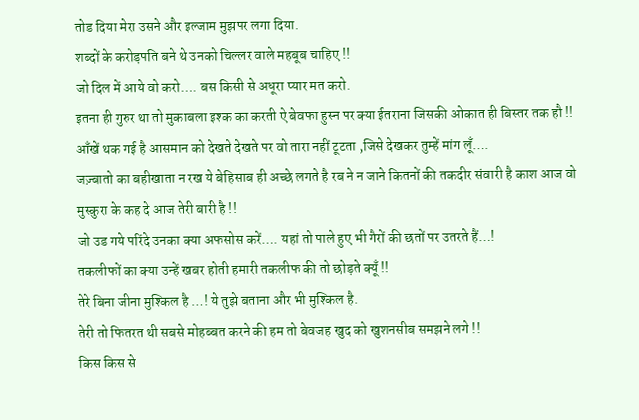तोड दिया मेरा उसने और इल्जाम मुझपर लगा दिया.
शब्दों के करोड़पति बने थे उनको चिल्लर वाले महबूब चाहिए !!
जो दिल में आये वो करो…. बस किसी से अधूरा प्यार मत करो.
इतना ही गुरुर था तो मुकाबला इश्क का करती ऐ बेवफा हुस्न पर क्या ईतराना जिसकी ओकात ही बिस्तर तक हौ !!
आँखें थक गई है आसमान को देखते देखते पर वो तारा नहीं टूटता ,जिसे देखकर तुम्हें मांग लूँ….
जज़्बातो का बहीखाता न रख ये बेहिसाब ही अच्छे लगते है रब ने न जाने कितनों की तकदीर संवारी है काश आज वो मुस्कुरा के कह दे आज तेरी बारी है !!
जो उड गये परिंदे उनका क्या अफसोस करें…. यहां तो पाले हुए भी गैरों की छतों पर उतरते हैं…!
तकलीफों का क्या उन्हें खबर होती हमारी तकलीफ की तो छोड़ते क्यूँ !!
तेरे बिना जीना मुश्किल है …! ये तुझे बताना और भी मुश्किल है.
तेरी तो फितरत थी सबसे मोहब्बत करने की हम तो बेवजह खुद को खुशनसीब समझने लगे !!
किस किस से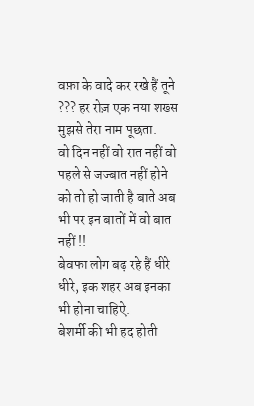वफ़ा के वादे कर रखे हैं तूने ??? हर रोज़ एक नया शख्स मुझसे तेरा नाम पूछता.
वो दिन नहीं वो रात नहीं वो पहले से जज्बात नहीं होने को तो हो जाती है बाते अब भी पर इन बातों में वो बात नहीं !!
बेवफा लोग बढ़ रहे हैं धीरे धीरे, इक शहर अब इनका भी होना चाहिऐ.
बेशर्मी की भी हद होती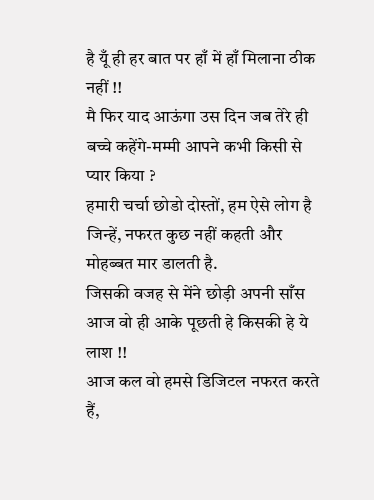है यूँ ही हर बात पर हाँ में हाँ मिलाना ठीक नहीं !!
मै फिर याद आऊंगा उस दिन जब तेरे ही बच्चे कहेंगे-मम्मी आपने कभी किसी से प्यार किया ?
हमारी चर्चा छोडो दोस्तों, हम ऐसे लोग है जिन्हें, नफरत कुछ नहीं कहती और मोहब्बत मार डालती है.
जिसकी वजह से मेंने छोड़ी अपनी साँस आज वो ही आके पूछती हे किसकी हे ये लाश !!
आज कल वो हमसे डिजिटल नफरत करते हैं,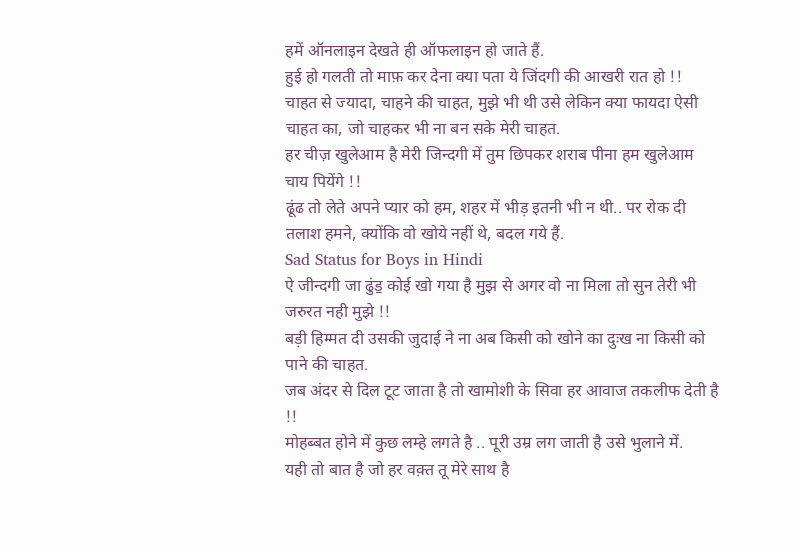हमें ऑनलाइन देखते ही ऑफलाइन हो जाते हैं.
हुई हो गलती तो माफ़ कर देना क्या पता ये जिंदगी की आखरी रात हो !!
चाहत से ज्यादा, चाहने की चाहत, मुझे भी थी उसे लेकिन क्या फायदा ऐसी चाहत का, जो चाहकर भी ना बन सके मेरी चाहत.
हर चीज़ खुलेआम है मेरी जिन्दगी में तुम छिपकर शराब पीना हम खुलेआम चाय पियेंगे !!
ढूंढ तो लेते अपने प्यार को हम, शहर में भीड़ इतनी भी न थी.. पर रोक दी तलाश हमने, क्योंकि वो खोये नहीं थे, बदल गये हैं.
Sad Status for Boys in Hindi
ऐ जीन्दगी जा ढुंड॒ कोई खो गया है मुझ से अगर वो ना मिला तो सुन तेरी भी जरुरत नही मुझे !!
बड़ी हिम्मत दी उसकी जुदाई ने ना अब किसी को खोने का दुःख ना किसी को पाने की चाहत.
जब अंदर से दिल टूट जाता है तो खामोशी के सिवा हर आवाज तकलीफ देती है !!
मोहब्बत होने में कुछ लम्हे लगते है .. पूरी उम्र लग जाती है उसे भुलाने में.
यही तो बात है जो हर वक़्त तू मेरे साथ है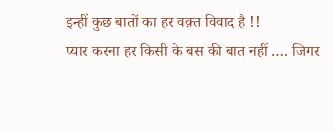इन्हीं कुछ बातों का हर वक़्त विवाद है !!
प्यार करना हर किसी के बस की बात नहीं …. जिगर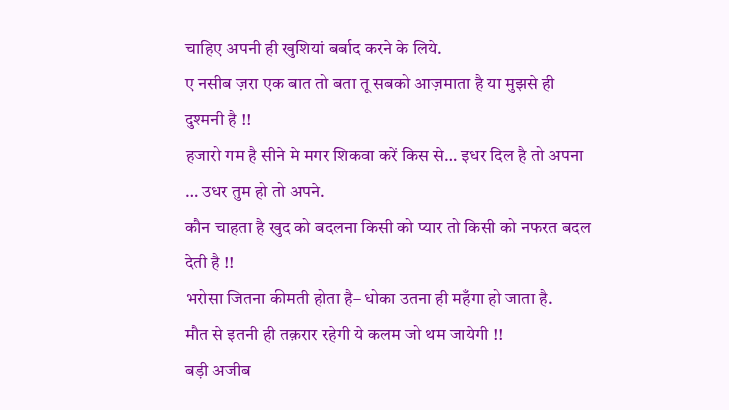चाहिए अपनी ही खुशियां बर्बाद करने के लिये.
ए नसीब ज़रा एक बात तो बता तू सबको आज़माता है या मुझसे ही दुश्मनी है !!
हजारो गम है सीने मे मगर शिकवा करें किस से… इधर दिल है तो अपना … उधर तुम हो तो अपने.
कौन चाहता है खुद को बदलना किसी को प्यार तो किसी को नफरत बदल देती है !!
भरोसा जितना कीमती होता है– धोका उतना ही महँगा हो जाता है.
मौत से इतनी ही तक़रार रहेगी ये कलम जो थम जायेगी !!
बड़ी अजीब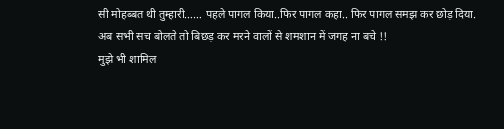सी मोहब्बत थी तुम्हारी…… पहले पागल किया..फिर पागल कहा.. फिर पागल समझ कर छोड़ दिया.
अब सभी सच बोलते तो बिछड़ कर मरने वालों से शमशान में जगह ना बचे !!
मुझे भी शामिल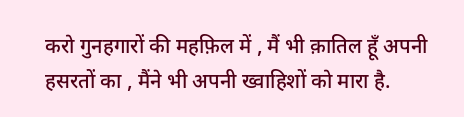करो गुनहगारों की महफ़िल में , मैं भी क़ातिल हूँ अपनी हसरतों का , मैंने भी अपनी ख्वाहिशों को मारा है.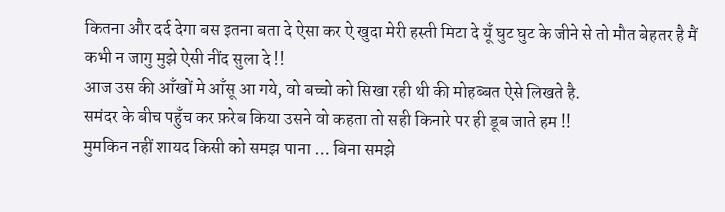कितना और दर्द देगा बस इतना बता दे ऐसा कर ऐ खुदा मेरी हस्ती मिटा दे यूँ घुट घुट के जीने से तो मौत बेहतर है मैं कभी न जागु मुझे ऐसी नींद सुला दे !!
आज उस की आँखों मे आँसू आ गये, वो बच्चो को सिखा रही थी की मोहब्बत ऐसे लिखते है.
समंदर के बीच पहुँच कर फ़रेब किया उसने वो कहता तो सही किनारे पर ही डूब जाते हम !!
मुमकिन नहीं शायद किसी को समझ पाना … बिना समझे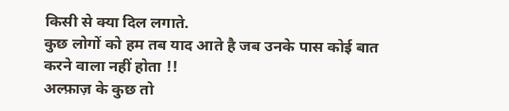किसी से क्या दिल लगाते.
कुछ लोगों को हम तब याद आते है जब उनके पास कोई बात करने वाला नहीं होता !!
अल्फ़ाज़ के कुछ तो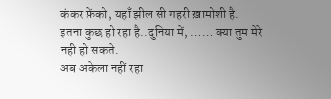कंकर फ़ेंको, यहाँ झील सी गहरी ख़ामोशी है.
इतना कुछ हो रहा है..दुनिया में, …… क्या तुम मेरे नही हो सकते.
अब अकेला नहीं रहा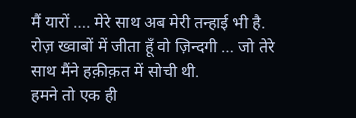मैं यारों …. मेरे साथ अब मेरी तन्हाई भी है.
रोज़ ख्वाबों में जीता हूँ वो ज़िन्दगी … जो तेरे साथ मैंने हक़ीक़त में सोची थी.
हमने तो एक ही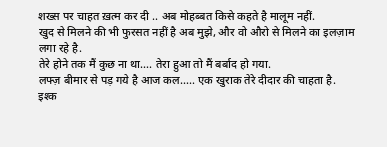शख्स पर चाहत ख़त्म कर दी .. अब मोहब्बत किसे कहते है मालूम नहीं.
खुद से मिलने की भी फुरसत नहीं है अब मुझे, और वो औरो से मिलने का इलज़ाम लगा रहे है.
तेरे होने तक मैं कुछ ना था…. तेरा हुआ तो मैं बर्बाद हो गया.
लफ्ज़ बीमार से पड़ गये है आज कल….. एक खुराक तेरे दीदार की चाहता है.
इश्क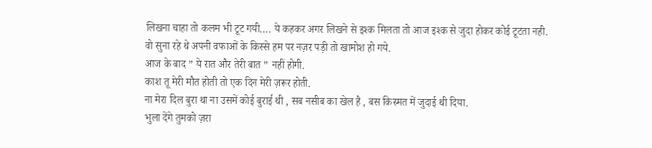लिखना चाहा तो कलम भी टूट गयी…. ये कहकर अगर लिखने से इश्क मिलता तो आज इश्क से जुदा होकर कोई टूटता नही.
वो सुना रहे थे अपनी वफाओं के किस्से हम पर नज़र पड़ी तो खामोश हो गये.
आज के बाद ” ये रात और तेरी बात ” नहीं होगी.
काश तू मेरी मौत होती तो एक दिन मेरी ज़रूर होती.
ना मेरा दिल बुरा था ना उसमें कोई बुराई थी , सब नसीब का खेल है , बस किस्मत में जुदाई थी दिया.
भुला देंगे तुमको ज़रा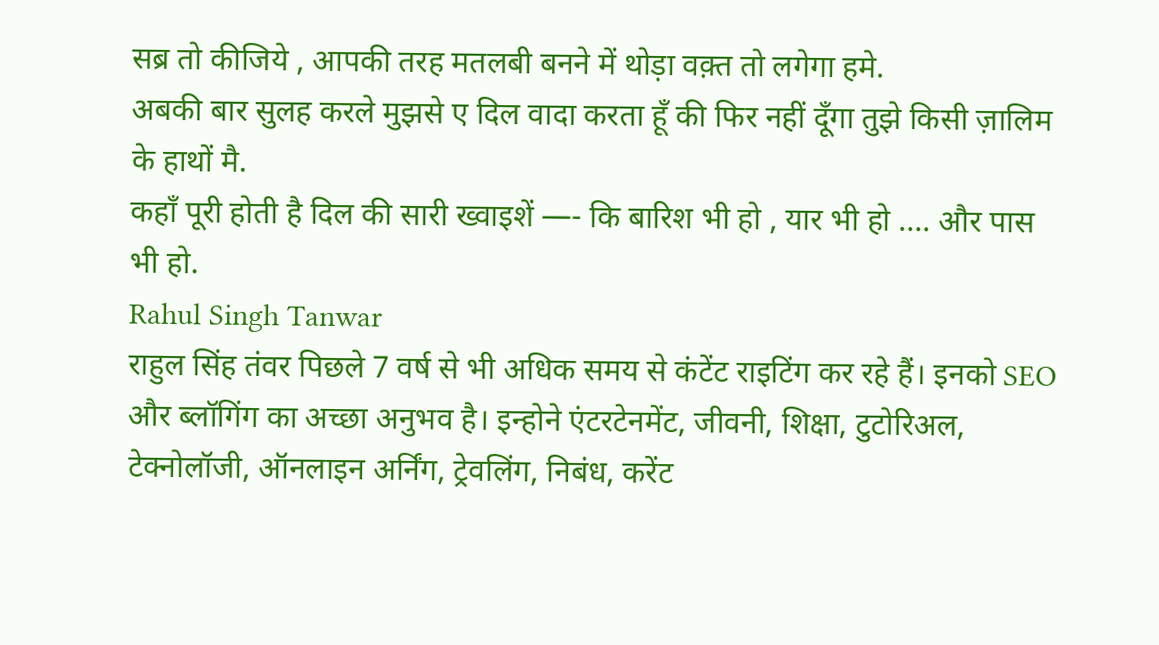सब्र तो कीजिये , आपकी तरह मतलबी बनने में थोड़ा वक़्त तो लगेगा हमे.
अबकी बार सुलह करले मुझसे ए दिल वादा करता हूँ की फिर नहीं दूँगा तुझे किसी ज़ालिम के हाथों मै.
कहाँ पूरी होती है दिल की सारी ख्वाइशें —- कि बारिश भी हो , यार भी हो …. और पास भी हो.
Rahul Singh Tanwar
राहुल सिंह तंवर पिछले 7 वर्ष से भी अधिक समय से कंटेंट राइटिंग कर रहे हैं। इनको SEO और ब्लॉगिंग का अच्छा अनुभव है। इन्होने एंटरटेनमेंट, जीवनी, शिक्षा, टुटोरिअल, टेक्नोलॉजी, ऑनलाइन अर्निंग, ट्रेवलिंग, निबंध, करेंट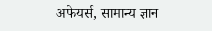अफेयर्स, सामान्य ज्ञान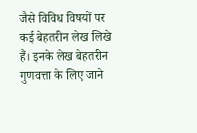जैसे विविध विषयों पर कई बेहतरीन लेख लिखे हैं। इनके लेख बेहतरीन गुणवत्ता के लिए जाने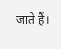जाते हैं।